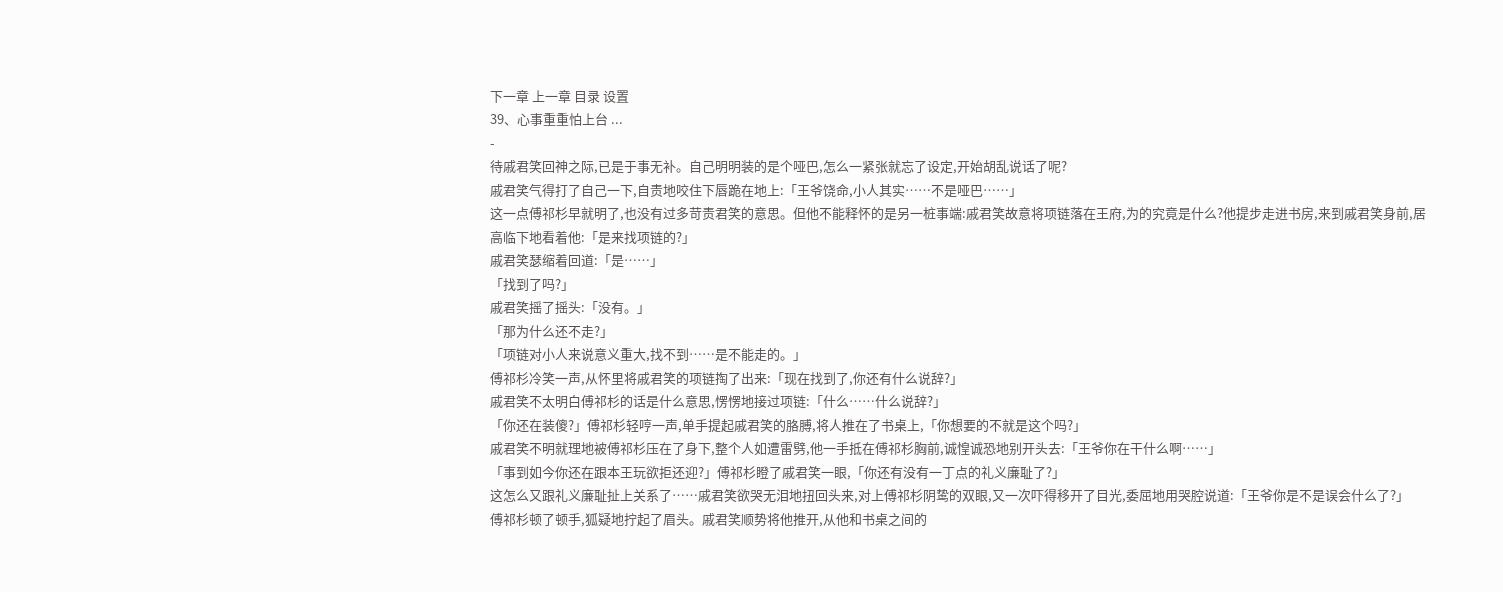下一章 上一章 目录 设置
39、心事重重怕上台 ...
-
待戚君笑回神之际,已是于事无补。自己明明装的是个哑巴,怎么一紧张就忘了设定,开始胡乱说话了呢?
戚君笑气得打了自己一下,自责地咬住下唇跪在地上:「王爷饶命,小人其实……不是哑巴……」
这一点傅祁杉早就明了,也没有过多苛责君笑的意思。但他不能释怀的是另一桩事端:戚君笑故意将项链落在王府,为的究竟是什么?他提步走进书房,来到戚君笑身前,居高临下地看着他:「是来找项链的?」
戚君笑瑟缩着回道:「是……」
「找到了吗?」
戚君笑摇了摇头:「没有。」
「那为什么还不走?」
「项链对小人来说意义重大,找不到……是不能走的。」
傅祁杉冷笑一声,从怀里将戚君笑的项链掏了出来:「现在找到了,你还有什么说辞?」
戚君笑不太明白傅祁杉的话是什么意思,愣愣地接过项链:「什么……什么说辞?」
「你还在装傻?」傅祁杉轻哼一声,单手提起戚君笑的胳膊,将人推在了书桌上,「你想要的不就是这个吗?」
戚君笑不明就理地被傅祁杉压在了身下,整个人如遭雷劈,他一手抵在傅祁杉胸前,诚惶诚恐地别开头去:「王爷你在干什么啊……」
「事到如今你还在跟本王玩欲拒还迎?」傅祁杉瞪了戚君笑一眼,「你还有没有一丁点的礼义廉耻了?」
这怎么又跟礼义廉耻扯上关系了……戚君笑欲哭无泪地扭回头来,对上傅祁杉阴鸷的双眼,又一次吓得移开了目光,委屈地用哭腔说道:「王爷你是不是误会什么了?」
傅祁杉顿了顿手,狐疑地拧起了眉头。戚君笑顺势将他推开,从他和书桌之间的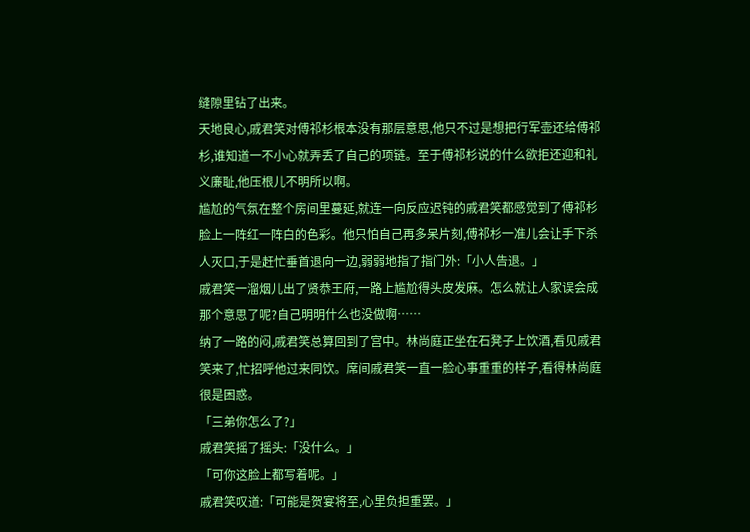缝隙里钻了出来。
天地良心,戚君笑对傅祁杉根本没有那层意思,他只不过是想把行军壶还给傅祁杉,谁知道一不小心就弄丢了自己的项链。至于傅祁杉说的什么欲拒还迎和礼义廉耻,他压根儿不明所以啊。
尴尬的气氛在整个房间里蔓延,就连一向反应迟钝的戚君笑都感觉到了傅祁杉脸上一阵红一阵白的色彩。他只怕自己再多呆片刻,傅祁杉一准儿会让手下杀人灭口,于是赶忙垂首退向一边,弱弱地指了指门外:「小人告退。」
戚君笑一溜烟儿出了贤恭王府,一路上尴尬得头皮发麻。怎么就让人家误会成那个意思了呢?自己明明什么也没做啊……
纳了一路的闷,戚君笑总算回到了宫中。林尚庭正坐在石凳子上饮酒,看见戚君笑来了,忙招呼他过来同饮。席间戚君笑一直一脸心事重重的样子,看得林尚庭很是困惑。
「三弟你怎么了?」
戚君笑摇了摇头:「没什么。」
「可你这脸上都写着呢。」
戚君笑叹道:「可能是贺宴将至,心里负担重罢。」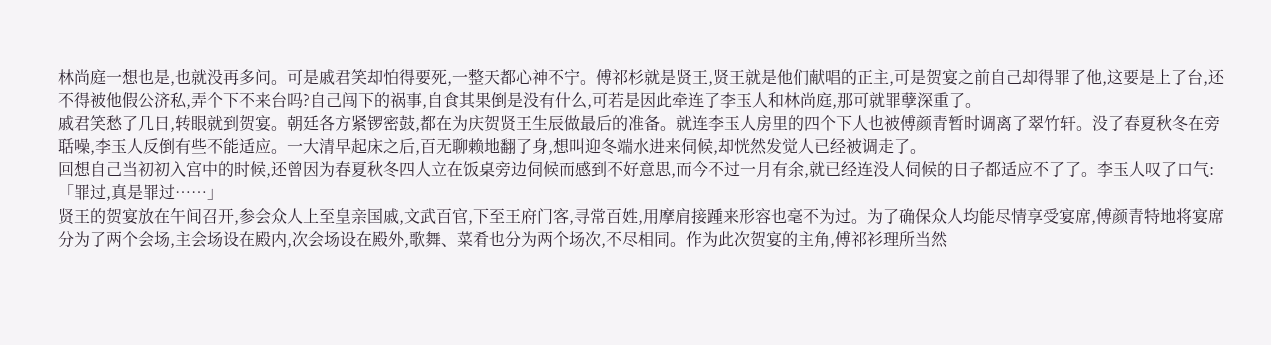林尚庭一想也是,也就没再多问。可是戚君笑却怕得要死,一整天都心神不宁。傅祁杉就是贤王,贤王就是他们献唱的正主,可是贺宴之前自己却得罪了他,这要是上了台,还不得被他假公济私,弄个下不来台吗?自己闯下的祸事,自食其果倒是没有什么,可若是因此牵连了李玉人和林尚庭,那可就罪孽深重了。
戚君笑愁了几日,转眼就到贺宴。朝廷各方紧锣密鼓,都在为庆贺贤王生辰做最后的准备。就连李玉人房里的四个下人也被傅颜青暂时调离了翠竹轩。没了春夏秋冬在旁聒噪,李玉人反倒有些不能适应。一大清早起床之后,百无聊赖地翻了身,想叫迎冬端水进来伺候,却恍然发觉人已经被调走了。
回想自己当初初入宫中的时候,还曾因为春夏秋冬四人立在饭桌旁边伺候而感到不好意思,而今不过一月有余,就已经连没人伺候的日子都适应不了了。李玉人叹了口气:「罪过,真是罪过……」
贤王的贺宴放在午间召开,参会众人上至皇亲国戚,文武百官,下至王府门客,寻常百姓,用摩肩接踵来形容也毫不为过。为了确保众人均能尽情享受宴席,傅颜青特地将宴席分为了两个会场,主会场设在殿内,次会场设在殿外,歌舞、菜肴也分为两个场次,不尽相同。作为此次贺宴的主角,傅祁衫理所当然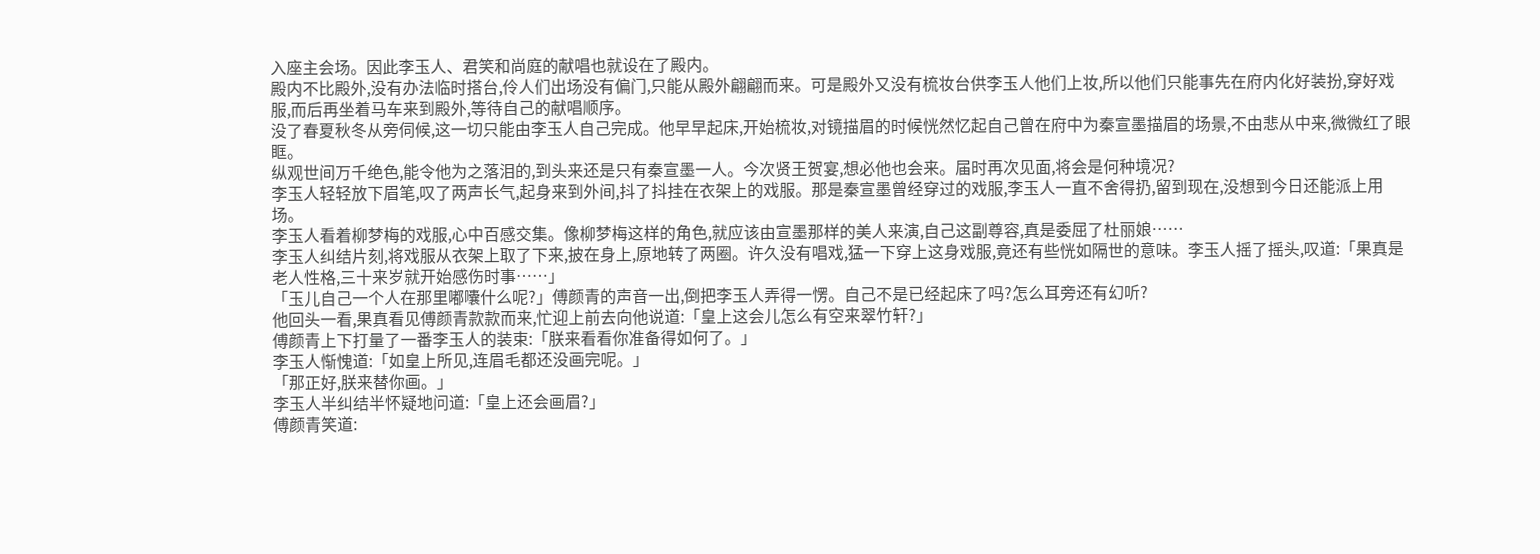入座主会场。因此李玉人、君笑和尚庭的献唱也就设在了殿内。
殿内不比殿外,没有办法临时搭台,伶人们出场没有偏门,只能从殿外翩翩而来。可是殿外又没有梳妆台供李玉人他们上妆,所以他们只能事先在府内化好装扮,穿好戏服,而后再坐着马车来到殿外,等待自己的献唱顺序。
没了春夏秋冬从旁伺候,这一切只能由李玉人自己完成。他早早起床,开始梳妆,对镜描眉的时候恍然忆起自己曾在府中为秦宣墨描眉的场景,不由悲从中来,微微红了眼眶。
纵观世间万千绝色,能令他为之落泪的,到头来还是只有秦宣墨一人。今次贤王贺宴,想必他也会来。届时再次见面,将会是何种境况?
李玉人轻轻放下眉笔,叹了两声长气,起身来到外间,抖了抖挂在衣架上的戏服。那是秦宣墨曾经穿过的戏服,李玉人一直不舍得扔,留到现在,没想到今日还能派上用场。
李玉人看着柳梦梅的戏服,心中百感交集。像柳梦梅这样的角色,就应该由宣墨那样的美人来演,自己这副尊容,真是委屈了杜丽娘……
李玉人纠结片刻,将戏服从衣架上取了下来,披在身上,原地转了两圈。许久没有唱戏,猛一下穿上这身戏服,竟还有些恍如隔世的意味。李玉人摇了摇头,叹道:「果真是老人性格,三十来岁就开始感伤时事……」
「玉儿自己一个人在那里嘟囔什么呢?」傅颜青的声音一出,倒把李玉人弄得一愣。自己不是已经起床了吗?怎么耳旁还有幻听?
他回头一看,果真看见傅颜青款款而来,忙迎上前去向他说道:「皇上这会儿怎么有空来翠竹轩?」
傅颜青上下打量了一番李玉人的装束:「朕来看看你准备得如何了。」
李玉人惭愧道:「如皇上所见,连眉毛都还没画完呢。」
「那正好,朕来替你画。」
李玉人半纠结半怀疑地问道:「皇上还会画眉?」
傅颜青笑道: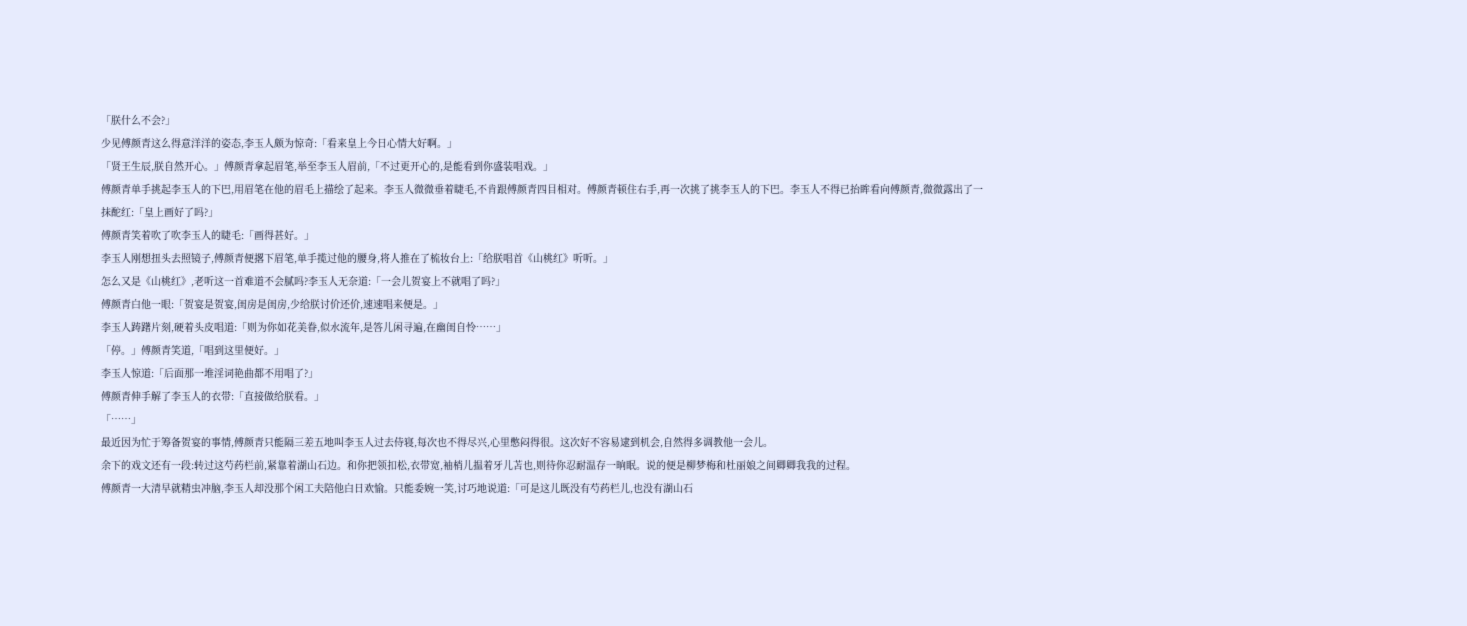「朕什么不会?」
少见傅颜青这么得意洋洋的姿态,李玉人颇为惊奇:「看来皇上今日心情大好啊。」
「贤王生辰,朕自然开心。」傅颜青拿起眉笔,举至李玉人眉前,「不过更开心的,是能看到你盛装唱戏。」
傅颜青单手挑起李玉人的下巴,用眉笔在他的眉毛上描绘了起来。李玉人微微垂着睫毛,不肯跟傅颜青四目相对。傅颜青顿住右手,再一次挑了挑李玉人的下巴。李玉人不得已抬眸看向傅颜青,微微露出了一抹酡红:「皇上画好了吗?」
傅颜青笑着吹了吹李玉人的睫毛:「画得甚好。」
李玉人刚想扭头去照镜子,傅颜青便撂下眉笔,单手揽过他的腰身,将人推在了梳妆台上:「给朕唱首《山桃红》听听。」
怎么又是《山桃红》,老听这一首难道不会腻吗?李玉人无奈道:「一会儿贺宴上不就唱了吗?」
傅颜青白他一眼:「贺宴是贺宴,闺房是闺房,少给朕讨价还价,速速唱来便是。」
李玉人踌躇片刻,硬着头皮唱道:「则为你如花美眷,似水流年,是答儿闲寻遍,在幽闺自怜……」
「停。」傅颜青笑道,「唱到这里便好。」
李玉人惊道:「后面那一堆淫词艳曲都不用唱了?」
傅颜青伸手解了李玉人的衣带:「直接做给朕看。」
「……」
最近因为忙于筹备贺宴的事情,傅颜青只能隔三差五地叫李玉人过去侍寝,每次也不得尽兴,心里憋闷得很。这次好不容易逮到机会,自然得多调教他一会儿。
余下的戏文还有一段:转过这芍药栏前,紧靠着湖山石边。和你把领扣松,衣带宽,袖梢儿揾着牙儿苫也,则待你忍耐温存一晌眠。说的便是柳梦梅和杜丽娘之间卿卿我我的过程。
傅颜青一大清早就精虫冲脑,李玉人却没那个闲工夫陪他白日欢愉。只能委婉一笑,讨巧地说道:「可是这儿既没有芍药栏儿,也没有湖山石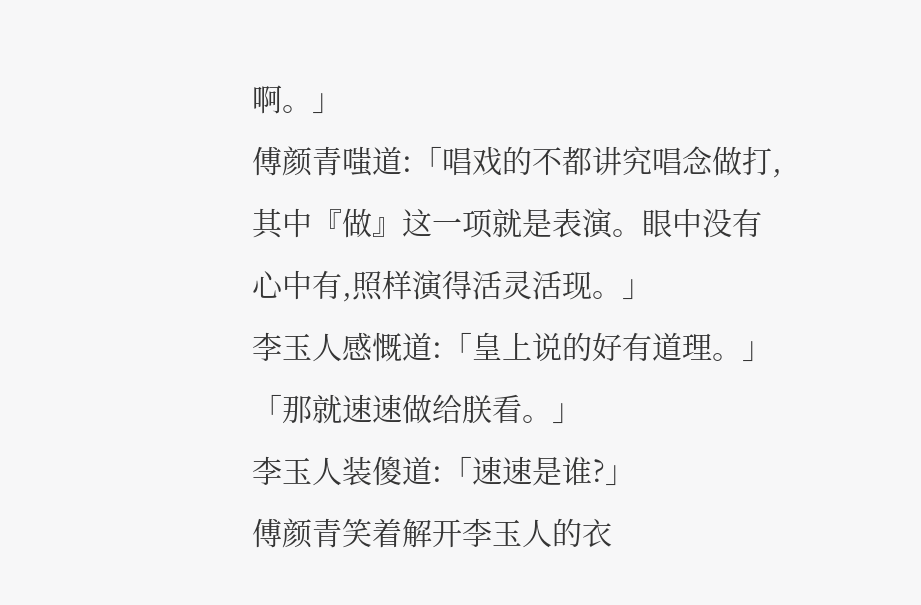啊。」
傅颜青嗤道:「唱戏的不都讲究唱念做打,其中『做』这一项就是表演。眼中没有心中有,照样演得活灵活现。」
李玉人感慨道:「皇上说的好有道理。」
「那就速速做给朕看。」
李玉人装傻道:「速速是谁?」
傅颜青笑着解开李玉人的衣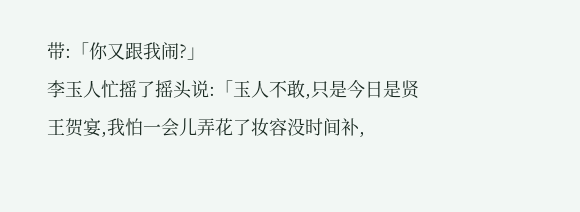带:「你又跟我闹?」
李玉人忙摇了摇头说:「玉人不敢,只是今日是贤王贺宴,我怕一会儿弄花了妆容没时间补,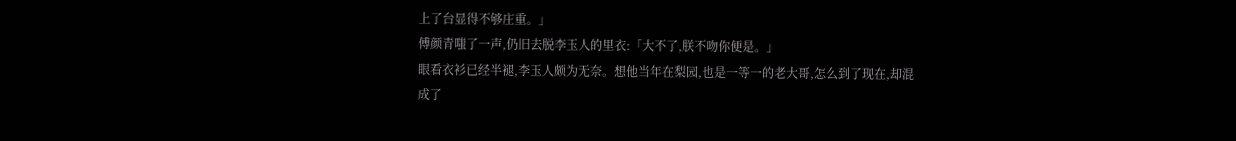上了台显得不够庄重。」
傅颜青嗤了一声,仍旧去脱李玉人的里衣:「大不了,朕不吻你便是。」
眼看衣衫已经半褪,李玉人颇为无奈。想他当年在梨园,也是一等一的老大哥,怎么到了现在,却混成了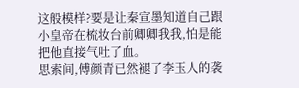这般模样?要是让秦宣墨知道自己跟小皇帝在梳妆台前卿卿我我,怕是能把他直接气吐了血。
思索间,傅颜青已然褪了李玉人的袭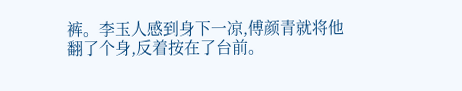裤。李玉人感到身下一凉,傅颜青就将他翻了个身,反着按在了台前。